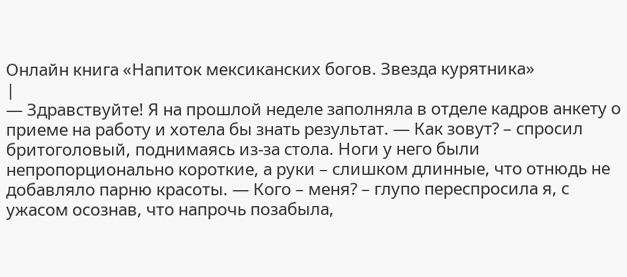Онлайн книга «Напиток мексиканских богов. Звезда курятника»
|
— Здравствуйте! Я на прошлой неделе заполняла в отделе кадров анкету о приеме на работу и хотела бы знать результат. — Как зовут? – спросил бритоголовый, поднимаясь из-за стола. Ноги у него были непропорционально короткие, а руки – слишком длинные, что отнюдь не добавляло парню красоты. — Кого – меня? – глупо переспросила я, с ужасом осознав, что напрочь позабыла,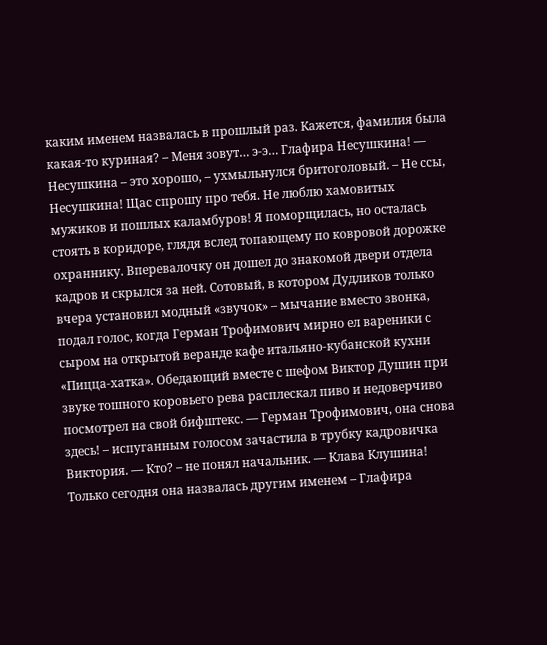каким именем назвалась в прошлый раз. Кажется, фамилия была какая-то куриная? – Меня зовут… э-э… Глафира Несушкина! — Несушкина – это хорошо, – ухмыльнулся бритоголовый. – Не ссы, Несушкина! Щас спрошу про тебя. Не люблю хамовитых мужиков и пошлых каламбуров! Я поморщилась, но осталась стоять в коридоре, глядя вслед топающему по ковровой дорожке охраннику. Вперевалочку он дошел до знакомой двери отдела кадров и скрылся за ней. Сотовый, в котором Дудликов только вчера установил модный «звучок» – мычание вместо звонка, подал голос, когда Герман Трофимович мирно ел вареники с сыром на открытой веранде кафе итальяно-кубанской кухни «Пицца-хатка». Обедающий вместе с шефом Виктор Душин при звуке тошного коровьего рева расплескал пиво и недоверчиво посмотрел на свой бифштекс. — Герман Трофимович, она снова здесь! – испуганным голосом зачастила в трубку кадровичка Виктория. — Кто? – не понял начальник. — Клава Клушина! Только сегодня она назвалась другим именем – Глафира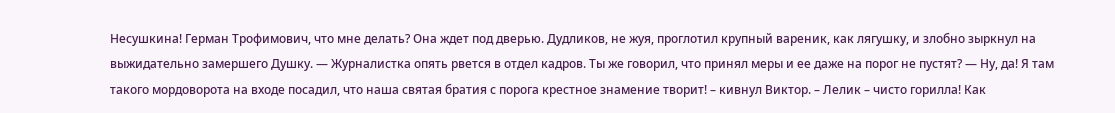Несушкина! Герман Трофимович, что мне делать? Она ждет под дверью. Дудликов, не жуя, проглотил крупный вареник, как лягушку, и злобно зыркнул на выжидательно замершего Душку. — Журналистка опять рвется в отдел кадров. Ты же говорил, что принял меры и ее даже на порог не пустят? — Ну, да! Я там такого мордоворота на входе посадил, что наша святая братия с порога крестное знамение творит! – кивнул Виктор. – Лелик – чисто горилла! Как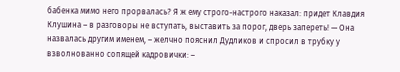бабенка мимо него прорвалась? Я ж ему строго-настрого наказал: придет Клавдия Клушина – в разговоры не вступать, выставить за порог, дверь запереть! — Она назвалась другим именем, – желчно пояснил Дудликов и спросил в трубку у взволнованно сопящей кадровички: –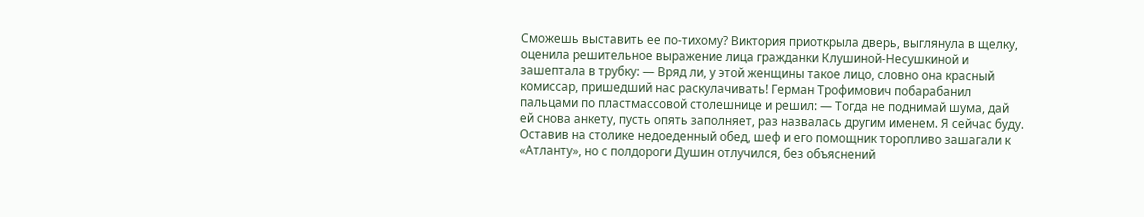Сможешь выставить ее по-тихому? Виктория приоткрыла дверь, выглянула в щелку, оценила решительное выражение лица гражданки Клушиной-Несушкиной и зашептала в трубку: — Вряд ли, у этой женщины такое лицо, словно она красный комиссар, пришедший нас раскулачивать! Герман Трофимович побарабанил пальцами по пластмассовой столешнице и решил: — Тогда не поднимай шума, дай ей снова анкету, пусть опять заполняет, раз назвалась другим именем. Я сейчас буду. Оставив на столике недоеденный обед, шеф и его помощник торопливо зашагали к «Атланту», но с полдороги Душин отлучился, без объяснений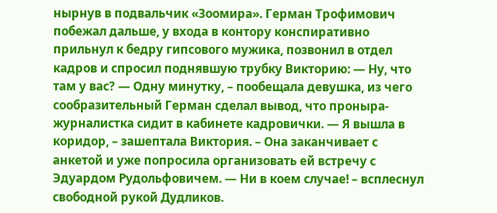нырнув в подвальчик «Зоомира». Герман Трофимович побежал дальше, у входа в контору конспиративно прильнул к бедру гипсового мужика, позвонил в отдел кадров и спросил поднявшую трубку Викторию: — Ну, что там у вас? — Одну минутку, – пообещала девушка, из чего сообразительный Герман сделал вывод, что проныра-журналистка сидит в кабинете кадровички. — Я вышла в коридор, – зашептала Виктория. – Она заканчивает с анкетой и уже попросила организовать ей встречу с Эдуардом Рудольфовичем. — Ни в коем случае! – всплеснул свободной рукой Дудликов.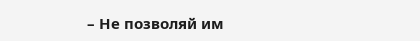– Не позволяй им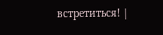встретиться! |